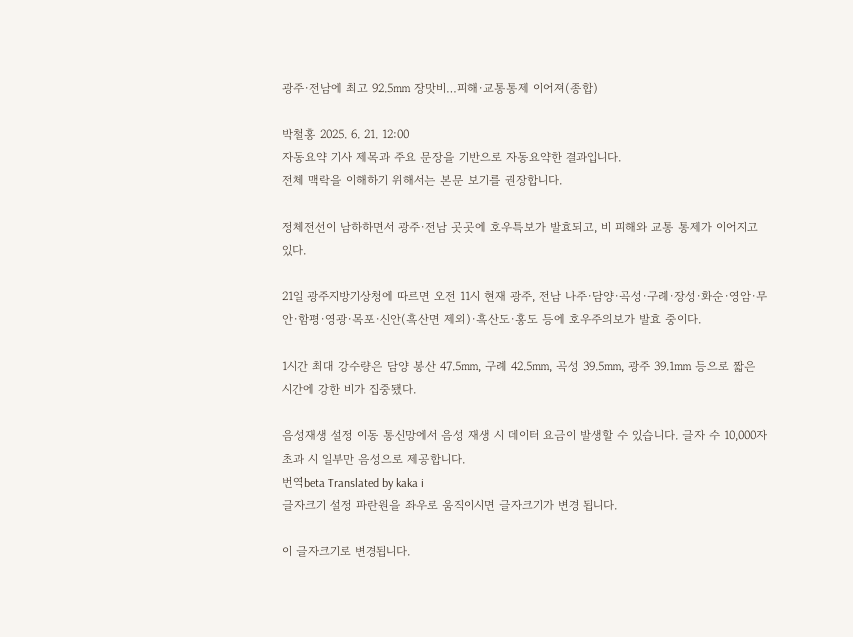광주·전남에 최고 92.5㎜ 장맛비…피해·교통통제 이어져(종합)

박철홍 2025. 6. 21. 12:00
자동요약 기사 제목과 주요 문장을 기반으로 자동요약한 결과입니다.
전체 맥락을 이해하기 위해서는 본문 보기를 권장합니다.

정체전선이 남하하면서 광주·전남 곳곳에 호우특보가 발효되고, 비 피해와 교통 통제가 이어지고 있다.

21일 광주지방기상청에 따르면 오전 11시 현재 광주, 전남 나주·담양·곡성·구례·장성·화순·영암·무안·함평·영광·목포·신안(흑산면 제외)·흑산도·홍도 등에 호우주의보가 발효 중이다.

1시간 최대 강수량은 담양 봉산 47.5㎜, 구례 42.5㎜, 곡성 39.5㎜, 광주 39.1㎜ 등으로 짧은 시간에 강한 비가 집중됐다.

음성재생 설정 이동 통신망에서 음성 재생 시 데이터 요금이 발생할 수 있습니다. 글자 수 10,000자 초과 시 일부만 음성으로 제공합니다.
번역beta Translated by kaka i
글자크기 설정 파란원을 좌우로 움직이시면 글자크기가 변경 됩니다.

이 글자크기로 변경됩니다.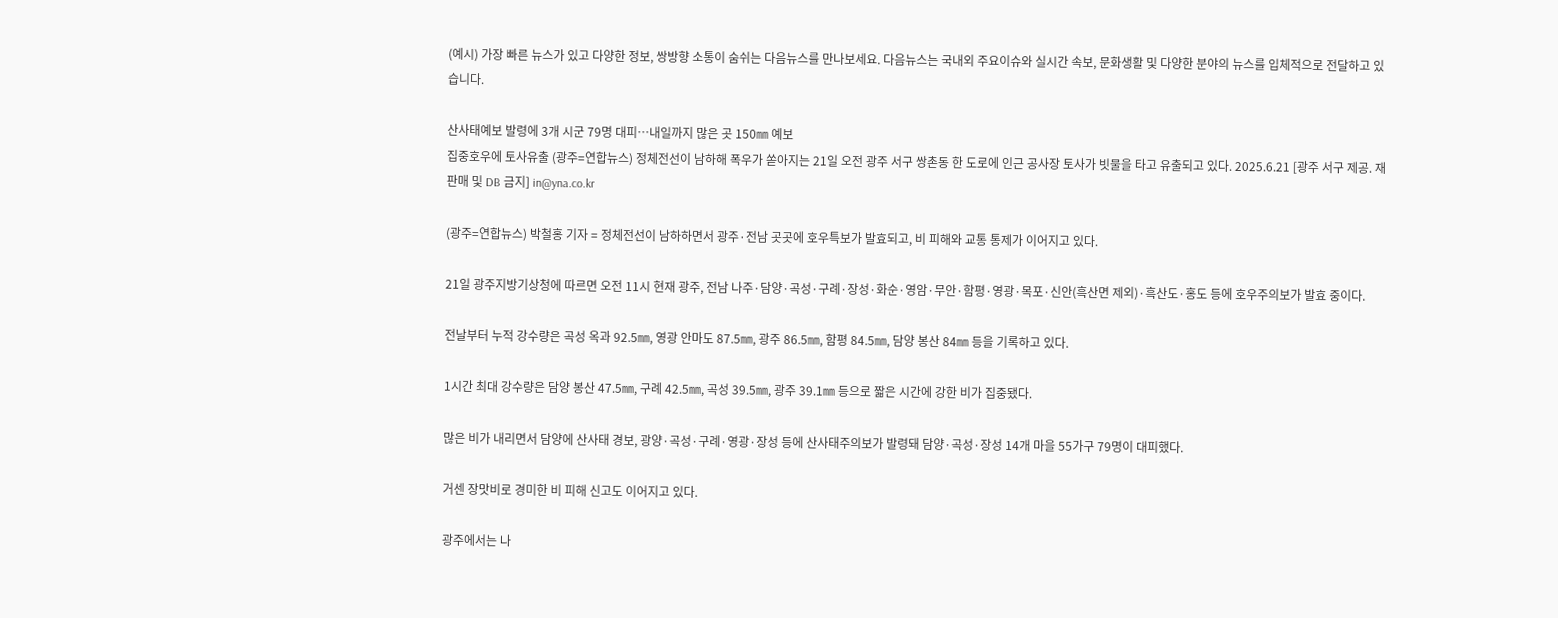(예시) 가장 빠른 뉴스가 있고 다양한 정보, 쌍방향 소통이 숨쉬는 다음뉴스를 만나보세요. 다음뉴스는 국내외 주요이슈와 실시간 속보, 문화생활 및 다양한 분야의 뉴스를 입체적으로 전달하고 있습니다.

산사태예보 발령에 3개 시군 79명 대피…내일까지 많은 곳 150㎜ 예보
집중호우에 토사유출 (광주=연합뉴스) 정체전선이 남하해 폭우가 쏟아지는 21일 오전 광주 서구 쌍촌동 한 도로에 인근 공사장 토사가 빗물을 타고 유출되고 있다. 2025.6.21 [광주 서구 제공. 재판매 및 DB 금지] in@yna.co.kr

(광주=연합뉴스) 박철홍 기자 = 정체전선이 남하하면서 광주·전남 곳곳에 호우특보가 발효되고, 비 피해와 교통 통제가 이어지고 있다.

21일 광주지방기상청에 따르면 오전 11시 현재 광주, 전남 나주·담양·곡성·구례·장성·화순·영암·무안·함평·영광·목포·신안(흑산면 제외)·흑산도·홍도 등에 호우주의보가 발효 중이다.

전날부터 누적 강수량은 곡성 옥과 92.5㎜, 영광 안마도 87.5㎜, 광주 86.5㎜, 함평 84.5㎜, 담양 봉산 84㎜ 등을 기록하고 있다.

1시간 최대 강수량은 담양 봉산 47.5㎜, 구례 42.5㎜, 곡성 39.5㎜, 광주 39.1㎜ 등으로 짧은 시간에 강한 비가 집중됐다.

많은 비가 내리면서 담양에 산사태 경보, 광양·곡성·구례·영광·장성 등에 산사태주의보가 발령돼 담양·곡성·장성 14개 마을 55가구 79명이 대피했다.

거센 장맛비로 경미한 비 피해 신고도 이어지고 있다.

광주에서는 나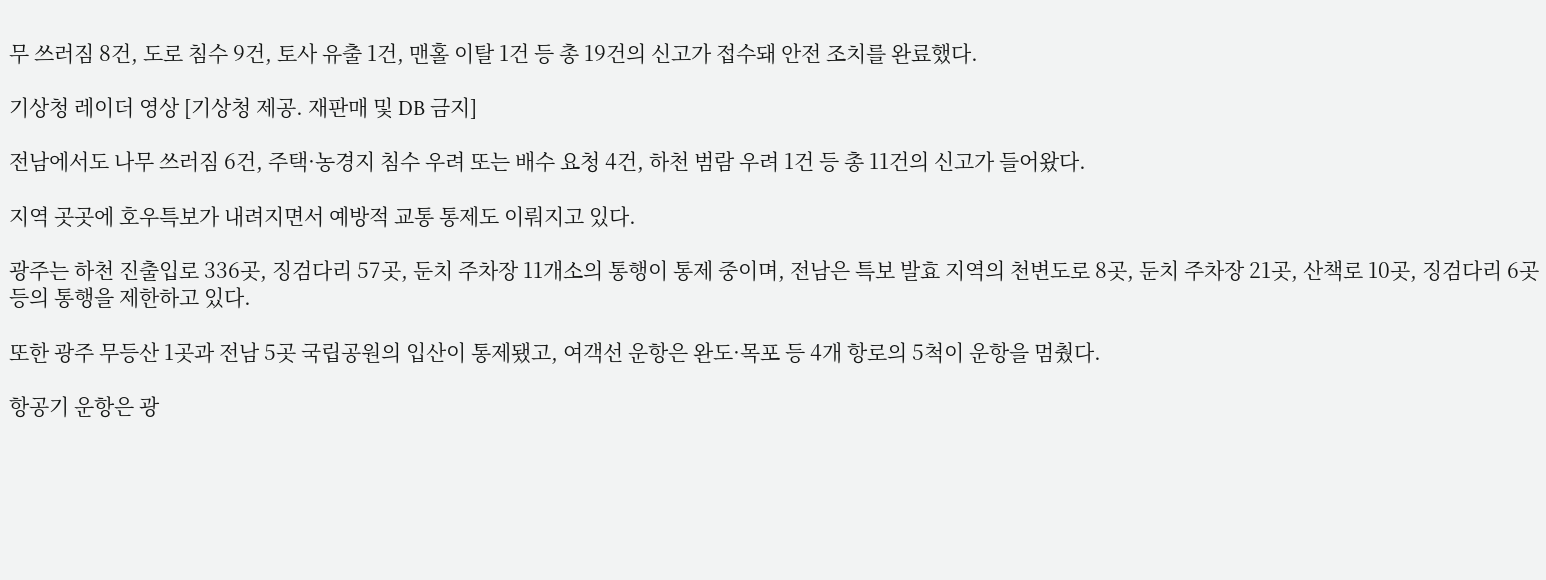무 쓰러짐 8건, 도로 침수 9건, 토사 유출 1건, 맨홀 이탈 1건 등 총 19건의 신고가 접수돼 안전 조치를 완료했다.

기상청 레이더 영상 [기상청 제공. 재판매 및 DB 금지]

전남에서도 나무 쓰러짐 6건, 주택·농경지 침수 우려 또는 배수 요청 4건, 하천 범람 우려 1건 등 총 11건의 신고가 들어왔다.

지역 곳곳에 호우특보가 내려지면서 예방적 교통 통제도 이뤄지고 있다.

광주는 하천 진출입로 336곳, 징검다리 57곳, 둔치 주차장 11개소의 통행이 통제 중이며, 전남은 특보 발효 지역의 천변도로 8곳, 둔치 주차장 21곳, 산책로 10곳, 징검다리 6곳 등의 통행을 제한하고 있다.

또한 광주 무등산 1곳과 전남 5곳 국립공원의 입산이 통제됐고, 여객선 운항은 완도·목포 등 4개 항로의 5척이 운항을 멈췄다.

항공기 운항은 광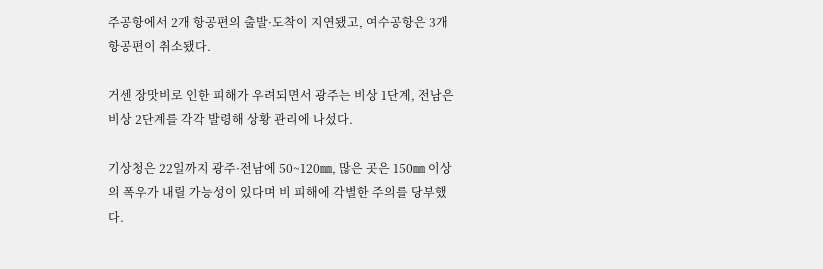주공항에서 2개 항공편의 출발·도착이 지연됐고, 여수공항은 3개 항공편이 취소됐다.

거센 장맛비로 인한 피해가 우려되면서 광주는 비상 1단계, 전남은 비상 2단계를 각각 발령해 상황 관리에 나섰다.

기상청은 22일까지 광주·전남에 50~120㎜, 많은 곳은 150㎜ 이상의 폭우가 내릴 가능성이 있다며 비 피해에 각별한 주의를 당부했다.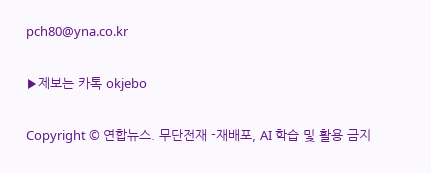pch80@yna.co.kr

▶제보는 카톡 okjebo

Copyright © 연합뉴스. 무단전재 -재배포, AI 학습 및 활용 금지